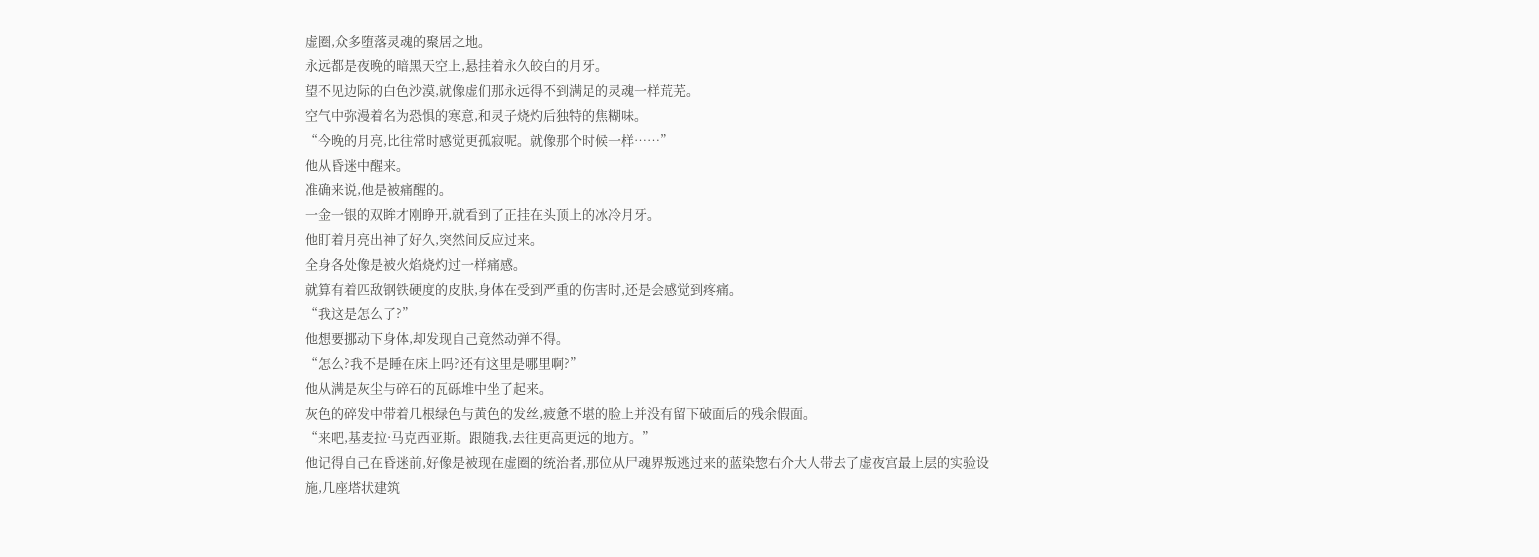虚圈,众多堕落灵魂的聚居之地。
永远都是夜晚的暗黑天空上,悬挂着永久皎白的月牙。
望不见边际的白色沙漠,就像虚们那永远得不到满足的灵魂一样荒芜。
空气中弥漫着名为恐惧的寒意,和灵子烧灼后独特的焦糊味。
“今晚的月亮,比往常时感觉更孤寂呢。就像那个时候一样……”
他从昏迷中醒来。
准确来说,他是被痛醒的。
一金一银的双眸才刚睁开,就看到了正挂在头顶上的冰冷月牙。
他盯着月亮出神了好久,突然间反应过来。
全身各处像是被火焰烧灼过一样痛感。
就算有着匹敌钢铁硬度的皮肤,身体在受到严重的伤害时,还是会感觉到疼痛。
“我这是怎么了?”
他想要挪动下身体,却发现自己竟然动弹不得。
“怎么?我不是睡在床上吗?还有这里是哪里啊?”
他从满是灰尘与碎石的瓦砾堆中坐了起来。
灰色的碎发中带着几根绿色与黄色的发丝,疲惫不堪的脸上并没有留下破面后的残余假面。
“来吧,基麦拉·马克西亚斯。跟随我,去往更高更远的地方。”
他记得自己在昏迷前,好像是被现在虚圈的统治者,那位从尸魂界叛逃过来的蓝染惣右介大人带去了虚夜宫最上层的实验设施,几座塔状建筑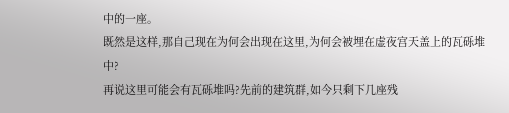中的一座。
既然是这样,那自己现在为何会出现在这里,为何会被埋在虚夜宫天盖上的瓦砾堆中?
再说这里可能会有瓦砾堆吗?先前的建筑群,如今只剩下几座残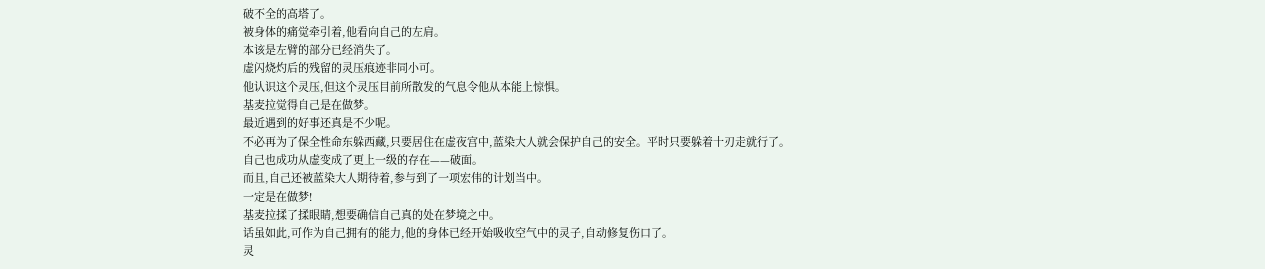破不全的高塔了。
被身体的痛觉牵引着,他看向自己的左肩。
本该是左臂的部分已经消失了。
虚闪烧灼后的残留的灵压痕迹非同小可。
他认识这个灵压,但这个灵压目前所散发的气息令他从本能上惊惧。
基麦拉觉得自己是在做梦。
最近遇到的好事还真是不少呢。
不必再为了保全性命东躲西藏,只要居住在虚夜宫中,蓝染大人就会保护自己的安全。平时只要躲着十刃走就行了。
自己也成功从虚变成了更上一级的存在——破面。
而且,自己还被蓝染大人期待着,参与到了一项宏伟的计划当中。
一定是在做梦!
基麦拉揉了揉眼睛,想要确信自己真的处在梦境之中。
话虽如此,可作为自己拥有的能力,他的身体已经开始吸收空气中的灵子,自动修复伤口了。
灵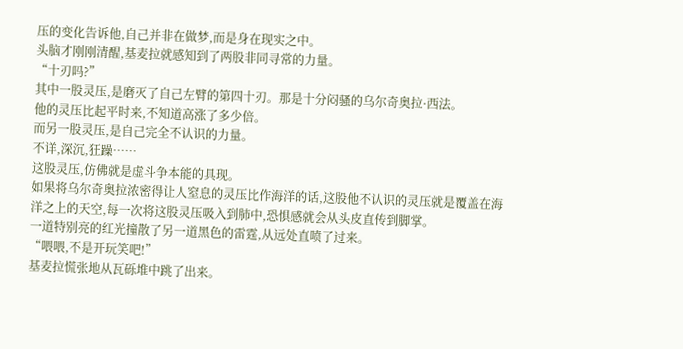压的变化告诉他,自己并非在做梦,而是身在现实之中。
头脑才刚刚清醒,基麦拉就感知到了两股非同寻常的力量。
“十刃吗?”
其中一股灵压,是磨灭了自己左臂的第四十刃。那是十分闷骚的乌尔奇奥拉·西法。
他的灵压比起平时来,不知道高涨了多少倍。
而另一股灵压,是自己完全不认识的力量。
不详,深沉,狂躁……
这股灵压,仿佛就是虚斗争本能的具现。
如果将乌尔奇奥拉浓密得让人窒息的灵压比作海洋的话,这股他不认识的灵压就是覆盖在海洋之上的天空,每一次将这股灵压吸入到肺中,恐惧感就会从头皮直传到脚掌。
一道特别亮的红光撞散了另一道黑色的雷霆,从远处直喷了过来。
“喂喂,不是开玩笑吧!”
基麦拉慌张地从瓦砾堆中跳了出来。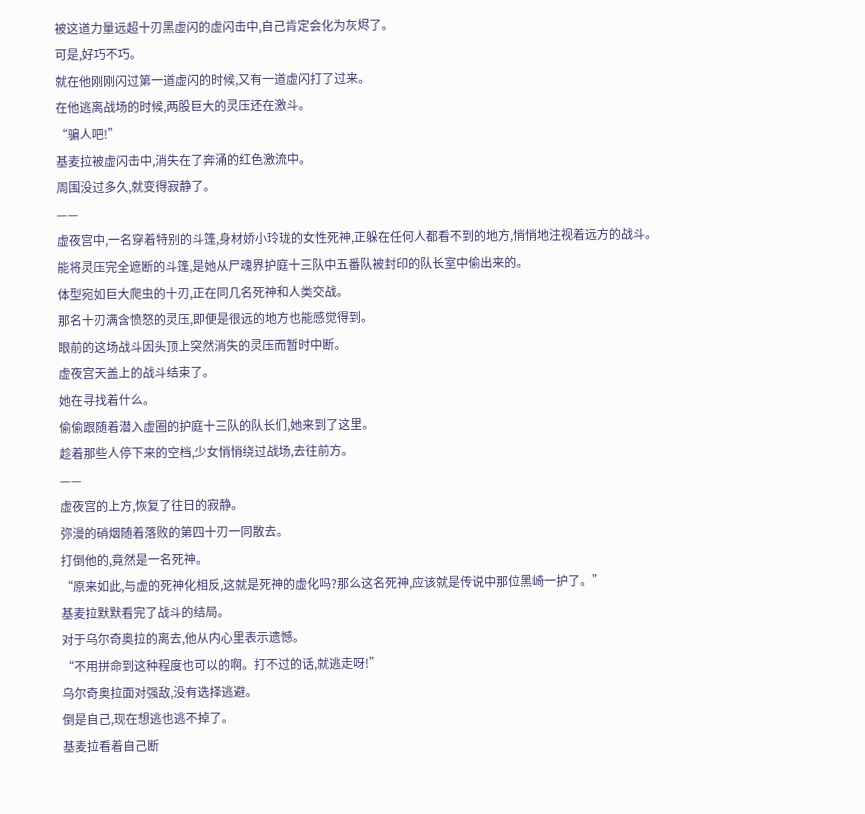被这道力量远超十刃黑虚闪的虚闪击中,自己肯定会化为灰烬了。
可是,好巧不巧。
就在他刚刚闪过第一道虚闪的时候,又有一道虚闪打了过来。
在他逃离战场的时候,两股巨大的灵压还在激斗。
“骗人吧!”
基麦拉被虚闪击中,消失在了奔涌的红色激流中。
周围没过多久,就变得寂静了。
——
虚夜宫中,一名穿着特别的斗篷,身材娇小玲珑的女性死神,正躲在任何人都看不到的地方,悄悄地注视着远方的战斗。
能将灵压完全遮断的斗篷,是她从尸魂界护庭十三队中五番队被封印的队长室中偷出来的。
体型宛如巨大爬虫的十刃,正在同几名死神和人类交战。
那名十刃满含愤怒的灵压,即便是很远的地方也能感觉得到。
眼前的这场战斗因头顶上突然消失的灵压而暂时中断。
虚夜宫天盖上的战斗结束了。
她在寻找着什么。
偷偷跟随着潜入虚圈的护庭十三队的队长们,她来到了这里。
趁着那些人停下来的空档,少女悄悄绕过战场,去往前方。
——
虚夜宫的上方,恢复了往日的寂静。
弥漫的硝烟随着落败的第四十刃一同散去。
打倒他的,竟然是一名死神。
“原来如此,与虚的死神化相反,这就是死神的虚化吗?那么这名死神,应该就是传说中那位黑崎一护了。”
基麦拉默默看完了战斗的结局。
对于乌尔奇奥拉的离去,他从内心里表示遗憾。
“不用拼命到这种程度也可以的啊。打不过的话,就逃走呀!”
乌尔奇奥拉面对强敌,没有选择逃避。
倒是自己,现在想逃也逃不掉了。
基麦拉看着自己断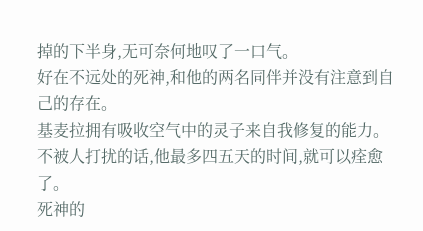掉的下半身,无可奈何地叹了一口气。
好在不远处的死神,和他的两名同伴并没有注意到自己的存在。
基麦拉拥有吸收空气中的灵子来自我修复的能力。
不被人打扰的话,他最多四五天的时间,就可以痊愈了。
死神的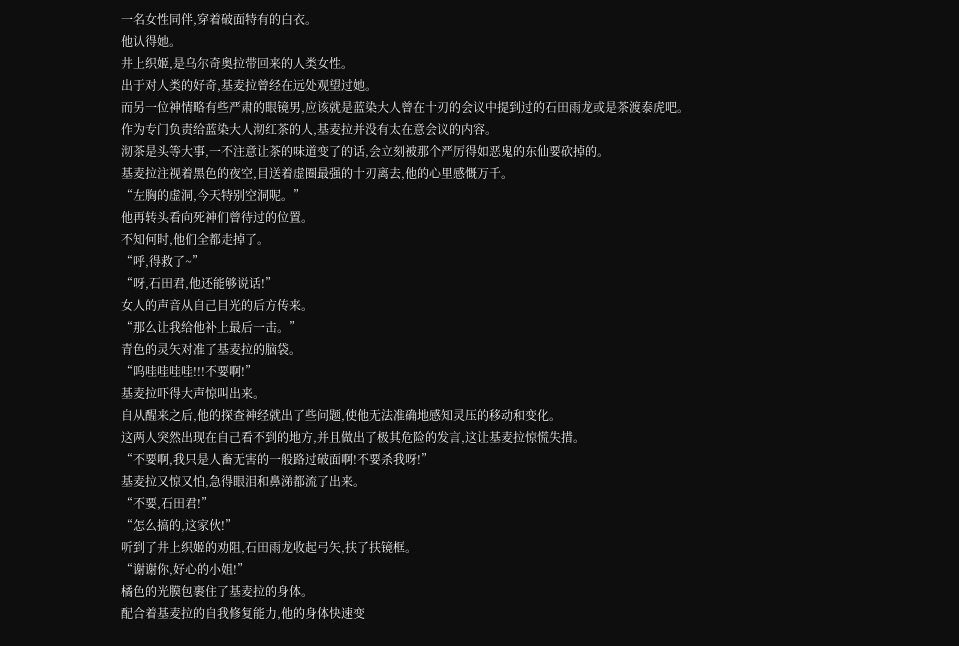一名女性同伴,穿着破面特有的白衣。
他认得她。
井上织姬,是乌尔奇奥拉带回来的人类女性。
出于对人类的好奇,基麦拉曾经在远处观望过她。
而另一位神情略有些严肃的眼镜男,应该就是蓝染大人曾在十刃的会议中提到过的石田雨龙或是茶渡泰虎吧。
作为专门负责给蓝染大人沏红茶的人,基麦拉并没有太在意会议的内容。
沏茶是头等大事,一不注意让茶的味道变了的话,会立刻被那个严厉得如恶鬼的东仙要砍掉的。
基麦拉注视着黑色的夜空,目送着虚圈最强的十刃离去,他的心里感慨万千。
“左胸的虚洞,今天特别空洞呢。”
他再转头看向死神们曾待过的位置。
不知何时,他们全都走掉了。
“呼,得救了~”
“呀,石田君,他还能够说话!”
女人的声音从自己目光的后方传来。
“那么让我给他补上最后一击。”
青色的灵矢对准了基麦拉的脑袋。
“呜哇哇哇哇!!!不要啊!”
基麦拉吓得大声惊叫出来。
自从醒来之后,他的探查神经就出了些问题,使他无法准确地感知灵压的移动和变化。
这两人突然出现在自己看不到的地方,并且做出了极其危险的发言,这让基麦拉惊慌失措。
“不要啊,我只是人畜无害的一般路过破面啊!不要杀我呀!”
基麦拉又惊又怕,急得眼泪和鼻涕都流了出来。
“不要,石田君!”
“怎么搞的,这家伙!”
听到了井上织姬的劝阻,石田雨龙收起弓矢,扶了扶镜框。
“谢谢你,好心的小姐!”
橘色的光膜包裹住了基麦拉的身体。
配合着基麦拉的自我修复能力,他的身体快速变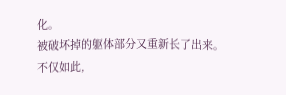化。
被破坏掉的躯体部分又重新长了出来。
不仅如此,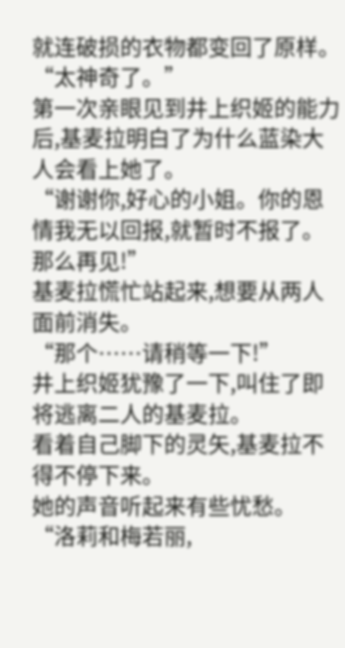就连破损的衣物都变回了原样。
“太神奇了。”
第一次亲眼见到井上织姬的能力后,基麦拉明白了为什么蓝染大人会看上她了。
“谢谢你,好心的小姐。你的恩情我无以回报,就暂时不报了。那么再见!”
基麦拉慌忙站起来,想要从两人面前消失。
“那个……请稍等一下!”
井上织姬犹豫了一下,叫住了即将逃离二人的基麦拉。
看着自己脚下的灵矢,基麦拉不得不停下来。
她的声音听起来有些忧愁。
“洛莉和梅若丽,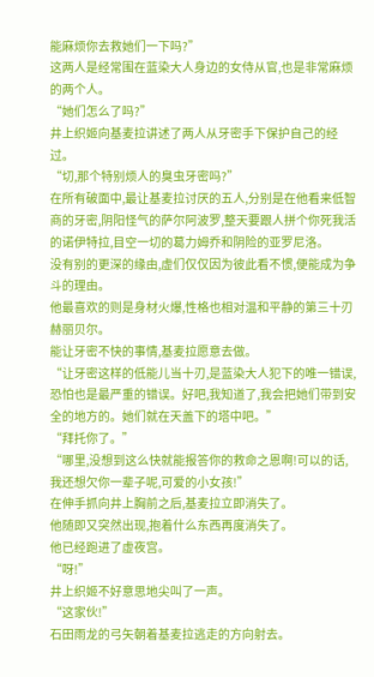能麻烦你去救她们一下吗?”
这两人是经常围在蓝染大人身边的女侍从官,也是非常麻烦的两个人。
“她们怎么了吗?”
井上织姬向基麦拉讲述了两人从牙密手下保护自己的经过。
“切,那个特别烦人的臭虫牙密吗?”
在所有破面中,最让基麦拉讨厌的五人,分别是在他看来低智商的牙密,阴阳怪气的萨尔阿波罗,整天要跟人拼个你死我活的诺伊特拉,目空一切的葛力姆乔和阴险的亚罗尼洛。
没有别的更深的缘由,虚们仅仅因为彼此看不惯,便能成为争斗的理由。
他最喜欢的则是身材火爆,性格也相对温和平静的第三十刃赫丽贝尔。
能让牙密不快的事情,基麦拉愿意去做。
“让牙密这样的低能儿当十刃,是蓝染大人犯下的唯一错误,恐怕也是最严重的错误。好吧,我知道了,我会把她们带到安全的地方的。她们就在天盖下的塔中吧。”
“拜托你了。”
“哪里,没想到这么快就能报答你的救命之恩啊!可以的话,我还想欠你一辈子呢,可爱的小女孩!”
在伸手抓向井上胸前之后,基麦拉立即消失了。
他随即又突然出现,抱着什么东西再度消失了。
他已经跑进了虚夜宫。
“呀!”
井上织姬不好意思地尖叫了一声。
“这家伙!”
石田雨龙的弓矢朝着基麦拉逃走的方向射去。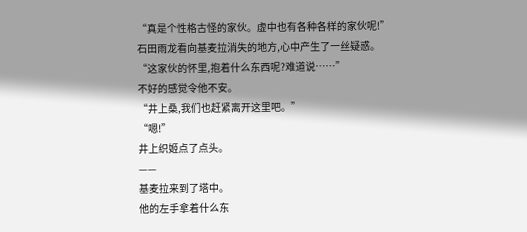“真是个性格古怪的家伙。虚中也有各种各样的家伙呢!”
石田雨龙看向基麦拉消失的地方,心中产生了一丝疑惑。
“这家伙的怀里,抱着什么东西呢?难道说……”
不好的感觉令他不安。
“井上桑,我们也赶紧离开这里吧。”
“嗯!”
井上织姬点了点头。
——
基麦拉来到了塔中。
他的左手拿着什么东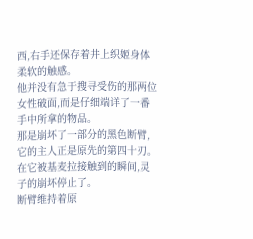西,右手还保存着井上织姬身体柔软的触感。
他并没有急于搜寻受伤的那两位女性破面,而是仔细端详了一番手中所拿的物品。
那是崩坏了一部分的黑色断臂,它的主人正是原先的第四十刃。
在它被基麦拉接触到的瞬间,灵子的崩坏停止了。
断臂维持着原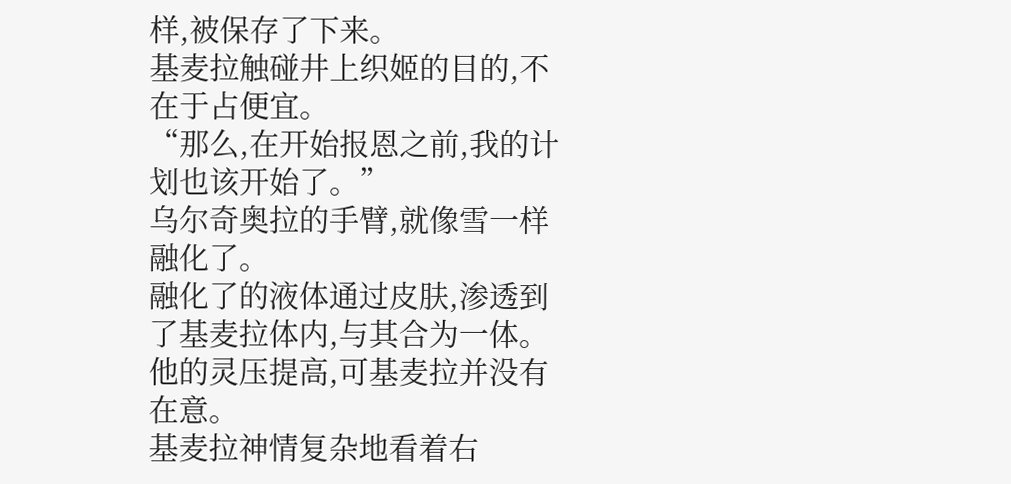样,被保存了下来。
基麦拉触碰井上织姬的目的,不在于占便宜。
“那么,在开始报恩之前,我的计划也该开始了。”
乌尔奇奥拉的手臂,就像雪一样融化了。
融化了的液体通过皮肤,渗透到了基麦拉体内,与其合为一体。
他的灵压提高,可基麦拉并没有在意。
基麦拉神情复杂地看着右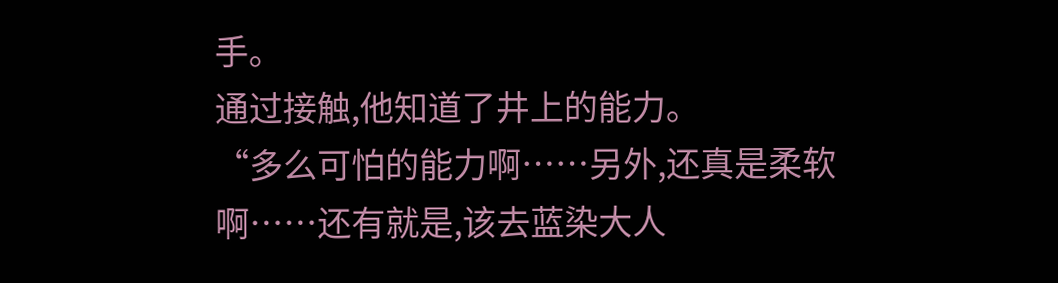手。
通过接触,他知道了井上的能力。
“多么可怕的能力啊……另外,还真是柔软啊……还有就是,该去蓝染大人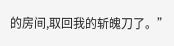的房间,取回我的斩魄刀了。”